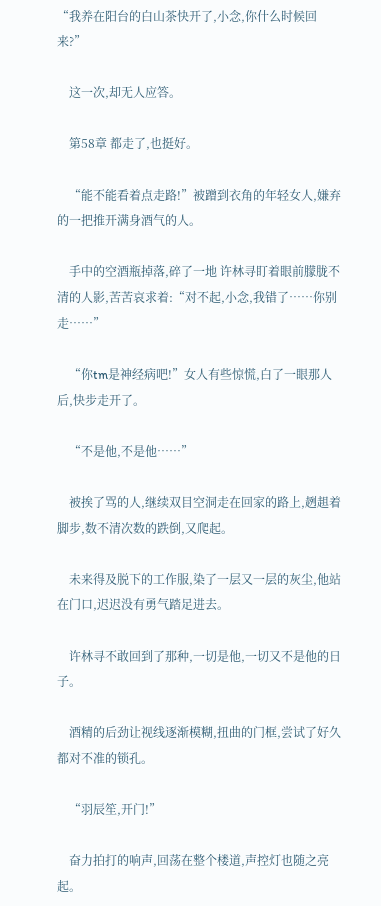“我养在阳台的白山茶快开了,小念,你什么时候回来?”

    这一次,却无人应答。

    第58章 都走了,也挺好。

    “能不能看着点走路!”被蹭到衣角的年轻女人,嫌弃的一把推开满身酒气的人。

    手中的空酒瓶掉落,碎了一地 许林寻盯着眼前朦胧不清的人影,苦苦哀求着:“对不起,小念,我错了……你别走……”

    “你tm是神经病吧!”女人有些惊慌,白了一眼那人后,快步走开了。

    “不是他,不是他……”

    被挨了骂的人,继续双目空洞走在回家的路上,趔趄着脚步,数不清次数的跌倒,又爬起。

    未来得及脱下的工作服,染了一层又一层的灰尘,他站在门口,迟迟没有勇气踏足进去。

    许林寻不敢回到了那种,一切是他,一切又不是他的日子。

    酒精的后劲让视线逐渐模糊,扭曲的门框,尝试了好久都对不准的锁孔。

    “羽辰笙,开门!”

    奋力拍打的响声,回荡在整个楼道,声控灯也随之亮起。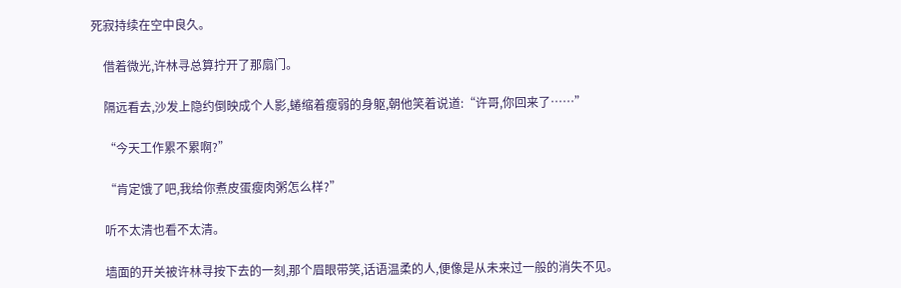死寂持续在空中良久。

    借着微光,许林寻总算拧开了那扇门。

    隔远看去,沙发上隐约倒映成个人影,蜷缩着瘦弱的身躯,朝他笑着说道:“许哥,你回来了……”

    “今天工作累不累啊?”

    “肯定饿了吧,我给你煮皮蛋瘦肉粥怎么样?”

    听不太清也看不太清。

    墙面的开关被许林寻按下去的一刻,那个眉眼带笑,话语温柔的人,便像是从未来过一般的消失不见。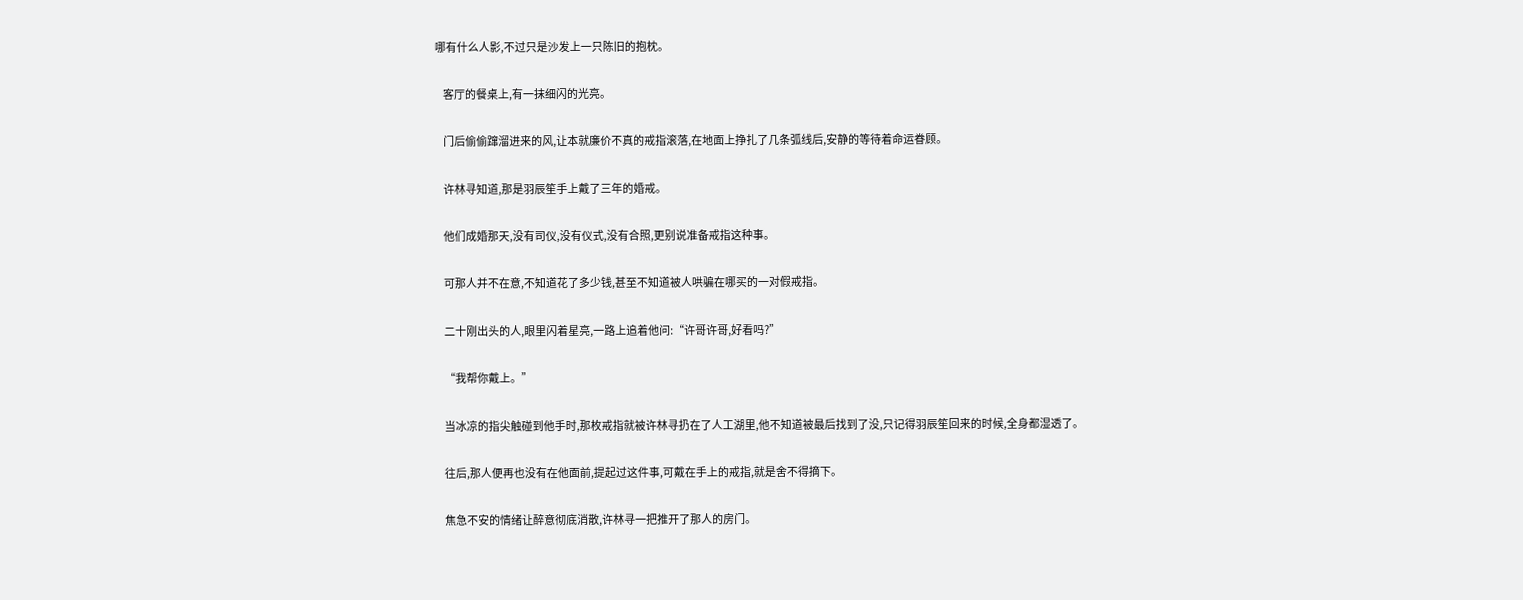哪有什么人影,不过只是沙发上一只陈旧的抱枕。

    客厅的餐桌上,有一抹细闪的光亮。

    门后偷偷蹿溜进来的风,让本就廉价不真的戒指滚落,在地面上挣扎了几条弧线后,安静的等待着命运眷顾。

    许林寻知道,那是羽辰笙手上戴了三年的婚戒。

    他们成婚那天,没有司仪,没有仪式,没有合照,更别说准备戒指这种事。

    可那人并不在意,不知道花了多少钱,甚至不知道被人哄骗在哪买的一对假戒指。

    二十刚出头的人,眼里闪着星亮,一路上追着他问:“许哥许哥,好看吗?”

    “我帮你戴上。”

    当冰凉的指尖触碰到他手时,那枚戒指就被许林寻扔在了人工湖里,他不知道被最后找到了没,只记得羽辰笙回来的时候,全身都湿透了。

    往后,那人便再也没有在他面前,提起过这件事,可戴在手上的戒指,就是舍不得摘下。

    焦急不安的情绪让醉意彻底消散,许林寻一把推开了那人的房门。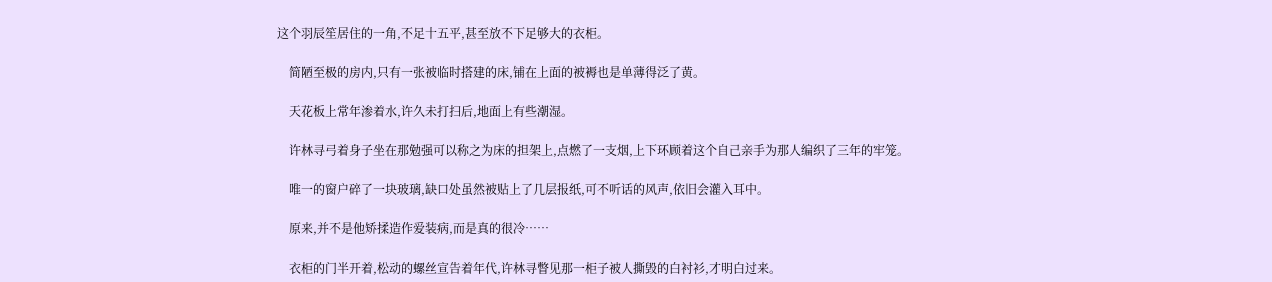这个羽辰笙居住的一角,不足十五平,甚至放不下足够大的衣柜。

    简陋至极的房内,只有一张被临时搭建的床,铺在上面的被褥也是单薄得泛了黄。

    天花板上常年渗着水,许久未打扫后,地面上有些潮湿。

    许林寻弓着身子坐在那勉强可以称之为床的担架上,点燃了一支烟,上下环顾着这个自己亲手为那人编织了三年的牢笼。

    唯一的窗户碎了一块玻璃,缺口处虽然被贴上了几层报纸,可不听话的风声,依旧会灌入耳中。

    原来,并不是他矫揉造作爱装病,而是真的很冷……

    衣柜的门半开着,松动的螺丝宣告着年代,许林寻瞥见那一柜子被人撕毁的白衬衫,才明白过来。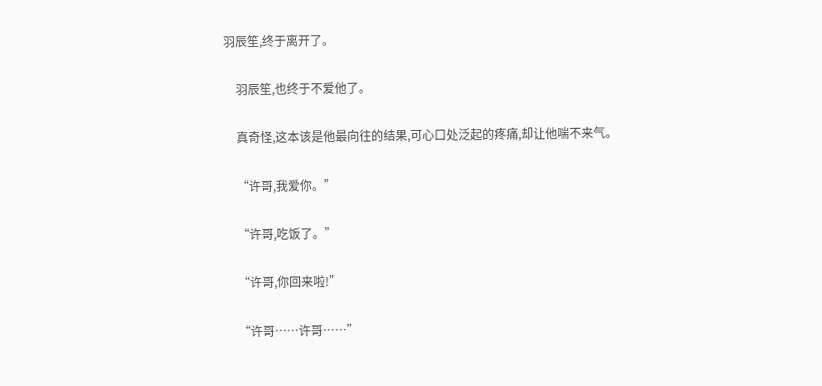羽辰笙,终于离开了。

    羽辰笙,也终于不爱他了。

    真奇怪,这本该是他最向往的结果,可心口处泛起的疼痛,却让他喘不来气。

    “许哥,我爱你。”

    “许哥,吃饭了。”

    “许哥,你回来啦!”

    “许哥……许哥……”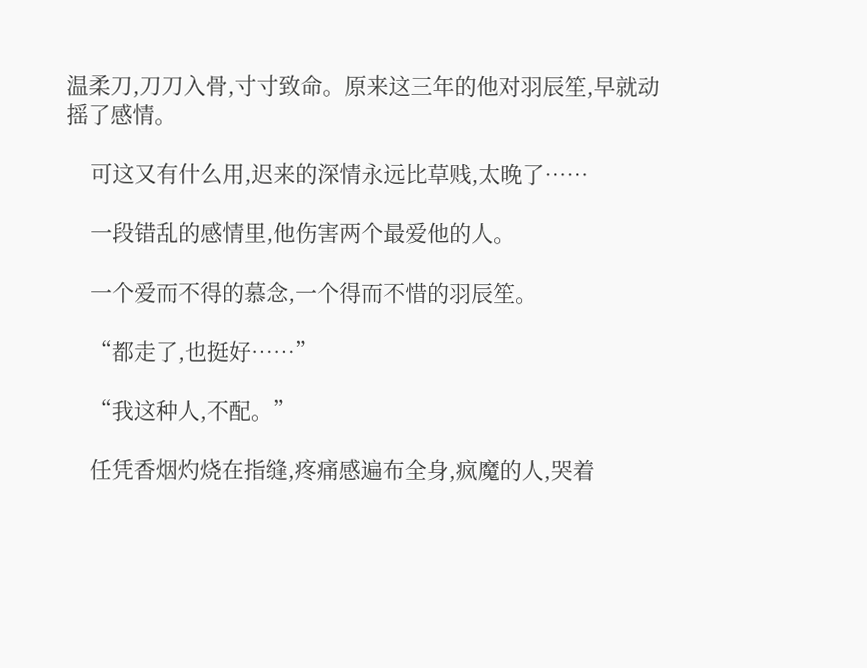温柔刀,刀刀入骨,寸寸致命。原来这三年的他对羽辰笙,早就动摇了感情。

    可这又有什么用,迟来的深情永远比草贱,太晚了……

    一段错乱的感情里,他伤害两个最爱他的人。

    一个爱而不得的慕念,一个得而不惜的羽辰笙。

    “都走了,也挺好……”

    “我这种人,不配。”

    任凭香烟灼烧在指缝,疼痛感遍布全身,疯魔的人,哭着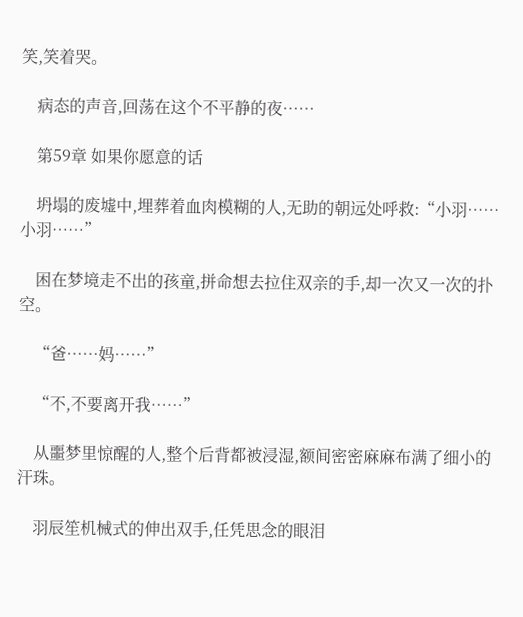笑,笑着哭。

    病态的声音,回荡在这个不平静的夜……

    第59章 如果你愿意的话

    坍塌的废墟中,埋葬着血肉模糊的人,无助的朝远处呼救:“小羽……小羽……”

    困在梦境走不出的孩童,拼命想去拉住双亲的手,却一次又一次的扑空。

    “爸……妈……”

    “不,不要离开我……”

    从噩梦里惊醒的人,整个后背都被浸湿,额间密密麻麻布满了细小的汗珠。

    羽辰笙机械式的伸出双手,任凭思念的眼泪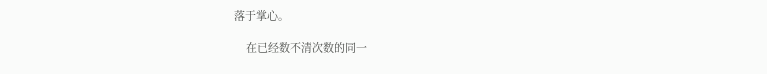落于掌心。

    在已经数不清次数的同一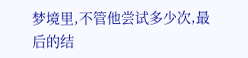梦境里,不管他尝试多少次,最后的结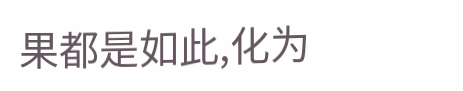果都是如此,化为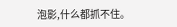泡影,什么都抓不住。